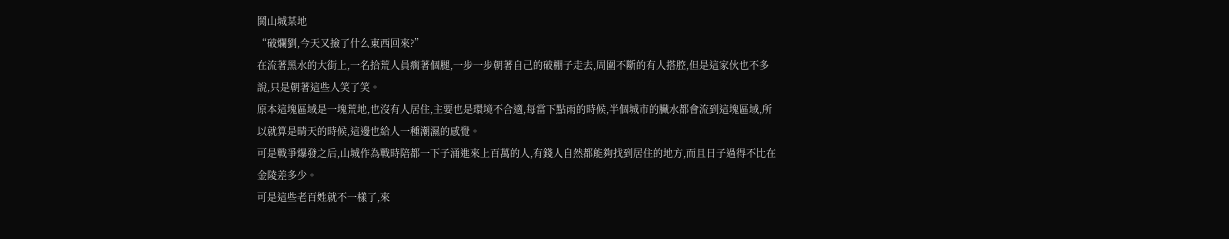鬨山城某地
“破爛劉,今天又撿了什么東西回來?”
在流著黑水的大街上,一名拾荒人員瘸著個腿,一步一步朝著自己的破棚子走去,周圍不斷的有人搭腔,但是這家伙也不多說,只是朝著這些人笑了笑。
原本這塊區域是一塊荒地,也沒有人居住,主要也是環境不合適,每當下點雨的時候,半個城市的臟水都會流到這塊區域,所以就算是晴天的時候,這邊也給人一種潮濕的感覺。
可是戰爭爆發之后,山城作為戰時陪都一下子涌進來上百萬的人,有錢人自然都能夠找到居住的地方,而且日子過得不比在金陵差多少。
可是這些老百姓就不一樣了,來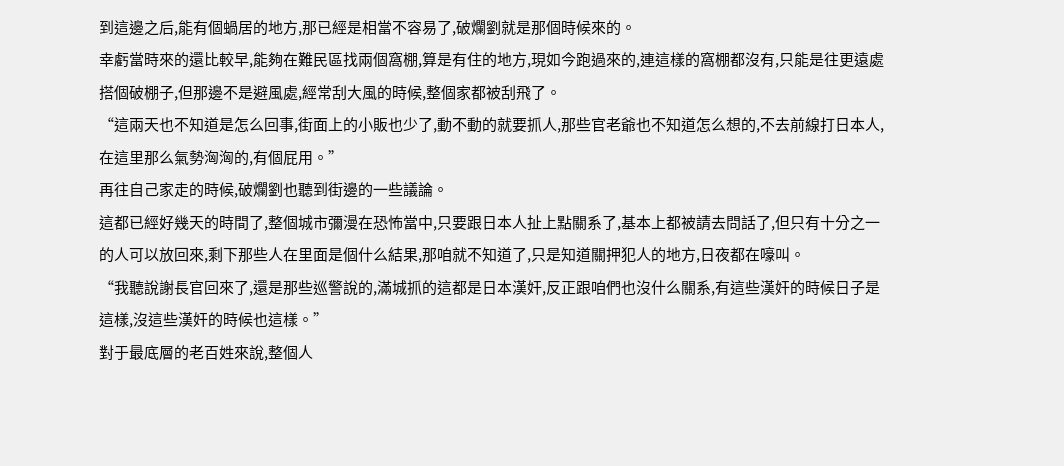到這邊之后,能有個蝸居的地方,那已經是相當不容易了,破爛劉就是那個時候來的。
幸虧當時來的還比較早,能夠在難民區找兩個窩棚,算是有住的地方,現如今跑過來的,連這樣的窩棚都沒有,只能是往更遠處搭個破棚子,但那邊不是避風處,經常刮大風的時候,整個家都被刮飛了。
“這兩天也不知道是怎么回事,街面上的小販也少了,動不動的就要抓人,那些官老爺也不知道怎么想的,不去前線打日本人,在這里那么氣勢洶洶的,有個屁用。”
再往自己家走的時候,破爛劉也聽到街邊的一些議論。
這都已經好幾天的時間了,整個城市彌漫在恐怖當中,只要跟日本人扯上點關系了,基本上都被請去問話了,但只有十分之一的人可以放回來,剩下那些人在里面是個什么結果,那咱就不知道了,只是知道關押犯人的地方,日夜都在嚎叫。
“我聽說謝長官回來了,還是那些巡警說的,滿城抓的這都是日本漢奸,反正跟咱們也沒什么關系,有這些漢奸的時候日子是這樣,沒這些漢奸的時候也這樣。”
對于最底層的老百姓來說,整個人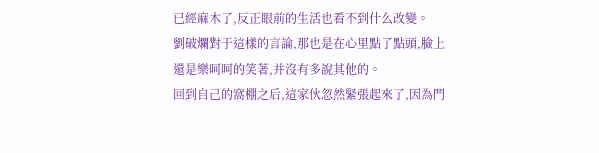已經麻木了,反正眼前的生活也看不到什么改變。
劉破爛對于這樣的言論,那也是在心里點了點頭,臉上還是樂呵呵的笑著,并沒有多說其他的。
回到自己的窩棚之后,這家伙忽然緊張起來了,因為門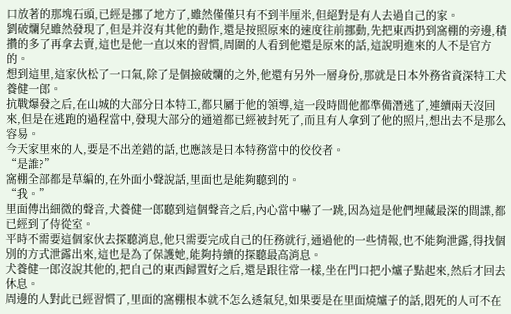口放著的那塊石頭,已經是挪了地方了,雖然僅僅只有不到半厘米,但絕對是有人去過自己的家。
劉破爛兒雖然發現了,但是并沒有其他的動作,還是按照原來的速度往前挪動,先把東西扔到窩棚的旁邊,積攢的多了再拿去賣,這也是他一直以來的習慣,周圍的人看到他還是原來的話,這說明進來的人不是官方的。
想到這里,這家伙松了一口氣,除了是個撿破爛的之外,他還有另外一層身份,那就是日本外務省資深特工犬養健一郎。
抗戰爆發之后,在山城的大部分日本特工,都只屬于他的領導,這一段時間他都準備潛逃了,連續兩天沒回來,但是在逃跑的過程當中,發現大部分的通道都已經被封死了,而且有人拿到了他的照片,想出去不是那么容易。
今天家里來的人,要是不出差錯的話,也應該是日本特務當中的佼佼者。
“是誰?”
窩棚全部都是草編的,在外面小聲說話,里面也是能夠聽到的。
“我。”
里面傳出細微的聲音,犬養健一郎聽到這個聲音之后,內心當中嚇了一跳,因為這是他們埋藏最深的間諜,都已經到了侍從室。
平時不需要這個家伙去探聽消息,他只需要完成自己的任務就行,通過他的一些情報,也不能夠泄露,得找個別的方式泄露出來,這也是為了保護她,能夠持續的探聽最高消息。
犬養健一郎沒說其他的,把自己的東西歸置好之后,還是跟往常一樣,坐在門口把小爐子點起來,然后才回去休息。
周邊的人對此已經習慣了,里面的窩棚根本就不怎么透氣兒,如果要是在里面燒爐子的話,悶死的人可不在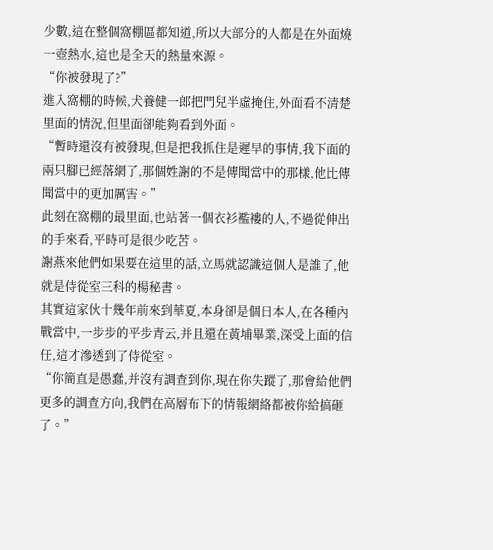少數,這在整個窩棚區都知道,所以大部分的人都是在外面燒一壺熱水,這也是全天的熱量來源。
“你被發現了?”
進入窩棚的時候,犬養健一郎把門兒半虛掩住,外面看不清楚里面的情況,但里面卻能夠看到外面。
“暫時還沒有被發現,但是把我抓住是遲早的事情,我下面的兩只腳已經落網了,那個姓謝的不是傳聞當中的那樣,他比傳聞當中的更加厲害。”
此刻在窩棚的最里面,也站著一個衣衫襤褸的人,不過從伸出的手來看,平時可是很少吃苦。
謝燕來他們如果要在這里的話,立馬就認識這個人是誰了,他就是侍從室三科的楊秘書。
其實這家伙十幾年前來到華夏,本身卻是個日本人,在各種內戰當中,一步步的平步青云,并且還在黃埔畢業,深受上面的信任,這才滲透到了侍從室。
“你簡直是愚蠢,并沒有調查到你,現在你失蹤了,那會給他們更多的調查方向,我們在高層布下的情報網絡都被你給搞砸了。”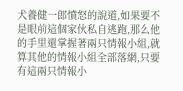犬養健一郎憤怒的說道,如果要不是眼前這個家伙私自逃跑,那么他的手里還掌握著兩只情報小組,就算其他的情報小組全部落網,只要有這兩只情報小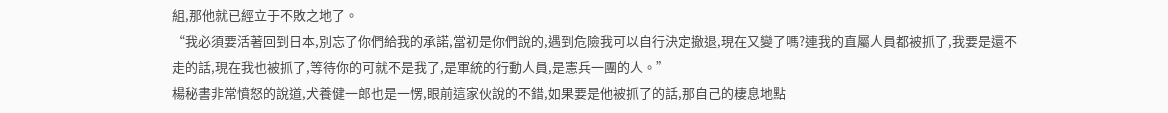組,那他就已經立于不敗之地了。
“我必須要活著回到日本,別忘了你們給我的承諾,當初是你們說的,遇到危險我可以自行決定撤退,現在又變了嗎?連我的直屬人員都被抓了,我要是還不走的話,現在我也被抓了,等待你的可就不是我了,是軍統的行動人員,是憲兵一團的人。”
楊秘書非常憤怒的說道,犬養健一郎也是一愣,眼前這家伙說的不錯,如果要是他被抓了的話,那自己的棲息地點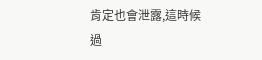肯定也會泄露,這時候過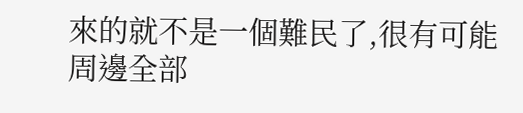來的就不是一個難民了,很有可能周邊全部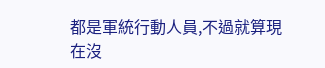都是軍統行動人員,不過就算現在沒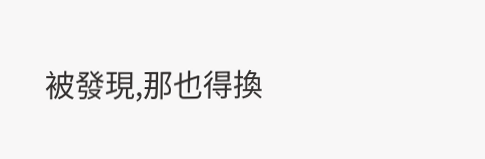被發現,那也得換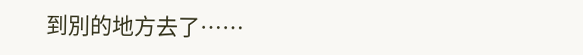到別的地方去了……